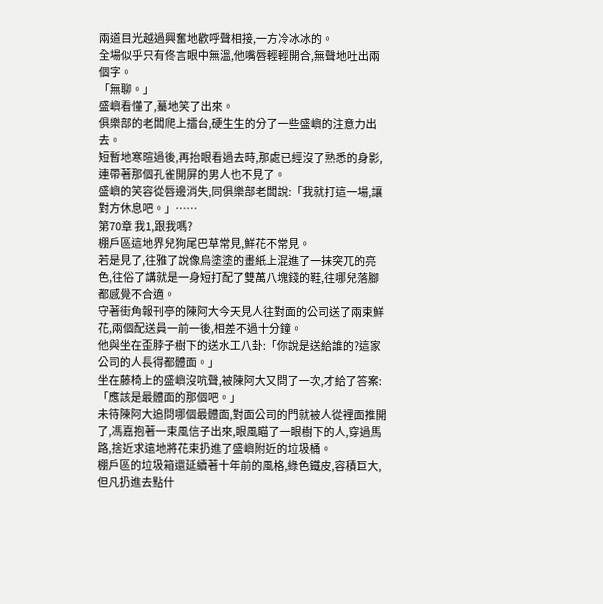兩道目光越過興奮地歡呼聲相接,一方冷冰冰的。
全場似乎只有佟言眼中無溫,他嘴唇輕輕開合,無聲地吐出兩個字。
「無聊。」
盛嶼看懂了,驀地笑了出來。
俱樂部的老闆爬上擂台,硬生生的分了一些盛嶼的注意力出去。
短暫地寒暄過後,再抬眼看過去時,那處已經沒了熟悉的身影,連帶著那個孔雀開屏的男人也不見了。
盛嶼的笑容從唇邊消失,同俱樂部老闆說:「我就打這一場,讓對方休息吧。」……
第70章 我1,跟我嗎?
棚戶區這地界兒狗尾巴草常見,鮮花不常見。
若是見了,往雅了說像烏塗塗的畫紙上混進了一抹突兀的亮色,往俗了講就是一身短打配了雙萬八塊錢的鞋,往哪兒落腳都感覺不合適。
守著街角報刊亭的陳阿大今天見人往對面的公司送了兩束鮮花,兩個配送員一前一後,相差不過十分鐘。
他與坐在歪脖子樹下的送水工八卦:「你說是送給誰的?這家公司的人長得都體面。」
坐在藤椅上的盛嶼沒吭聲,被陳阿大又問了一次,才給了答案:「應該是最體面的那個吧。」
未待陳阿大追問哪個最體面,對面公司的門就被人從裡面推開了,馮嘉抱著一束風信子出來,眼風瞄了一眼樹下的人,穿過馬路,捨近求遠地將花束扔進了盛嶼附近的垃圾桶。
棚戶區的垃圾箱還延續著十年前的風格,綠色鐵皮,容積巨大,但凡扔進去點什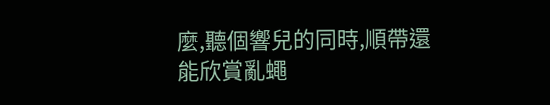麼,聽個響兒的同時,順帶還能欣賞亂蠅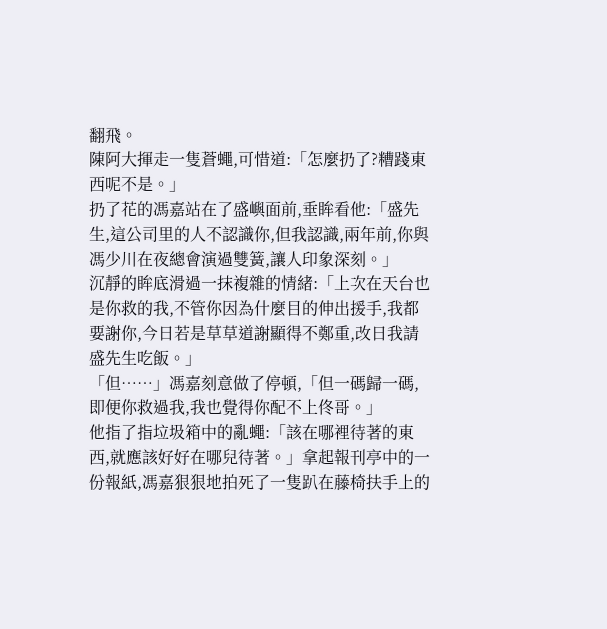翻飛。
陳阿大揮走一隻蒼蠅,可惜道:「怎麼扔了?糟踐東西呢不是。」
扔了花的馮嘉站在了盛嶼面前,垂眸看他:「盛先生,這公司里的人不認識你,但我認識,兩年前,你與馮少川在夜總會演過雙簧,讓人印象深刻。」
沉靜的眸底滑過一抹複雜的情緒:「上次在天台也是你救的我,不管你因為什麼目的伸出援手,我都要謝你,今日若是草草道謝顯得不鄭重,改日我請盛先生吃飯。」
「但……」馮嘉刻意做了停頓,「但一碼歸一碼,即便你救過我,我也覺得你配不上佟哥。」
他指了指垃圾箱中的亂蠅:「該在哪裡待著的東西,就應該好好在哪兒待著。」拿起報刊亭中的一份報紙,馮嘉狠狠地拍死了一隻趴在藤椅扶手上的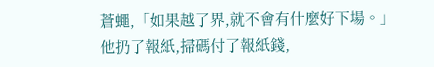蒼蠅,「如果越了界,就不會有什麼好下場。」
他扔了報紙,掃碼付了報紙錢,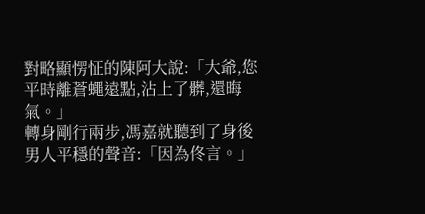對略顯愣怔的陳阿大說:「大爺,您平時離蒼蠅遠點,沾上了髒,還晦氣。」
轉身剛行兩步,馮嘉就聽到了身後男人平穩的聲音:「因為佟言。」